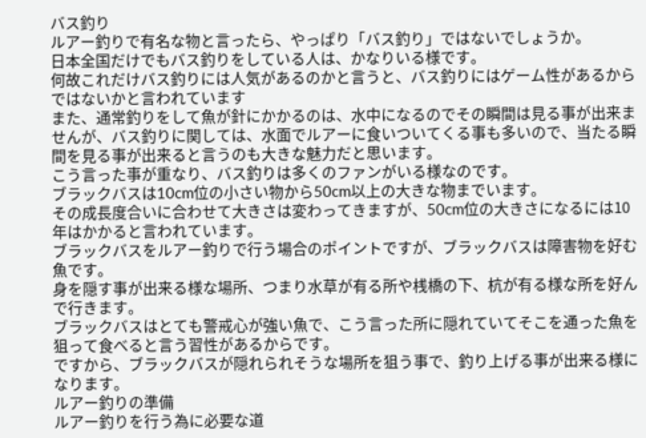バス釣り
ルアー釣りで有名な物と言ったら、やっぱり「バス釣り」ではないでしょうか。
日本全国だけでもバス釣りをしている人は、かなりいる様です。
何故これだけバス釣りには人気があるのかと言うと、バス釣りにはゲーム性があるからではないかと言われています
また、通常釣りをして魚が針にかかるのは、水中になるのでその瞬間は見る事が出来ませんが、バス釣りに関しては、水面でルアーに食いついてくる事も多いので、当たる瞬間を見る事が出来ると言うのも大きな魅力だと思います。
こう言った事が重なり、バス釣りは多くのファンがいる様なのです。
ブラックバスは10cm位の小さい物から50cm以上の大きな物までいます。
その成長度合いに合わせて大きさは変わってきますが、50cm位の大きさになるには10年はかかると言われています。
ブラックバスをルアー釣りで行う場合のポイントですが、ブラックバスは障害物を好む魚です。
身を隠す事が出来る様な場所、つまり水草が有る所や桟橋の下、杭が有る様な所を好んで行きます。
ブラックバスはとても警戒心が強い魚で、こう言った所に隠れていてそこを通った魚を狙って食べると言う習性があるからです。
ですから、ブラックバスが隠れられそうな場所を狙う事で、釣り上げる事が出来る様になります。
ルアー釣りの準備
ルアー釣りを行う為に必要な道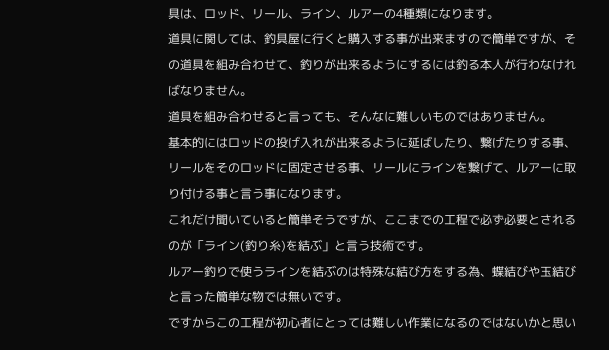具は、ロッド、リール、ライン、ルアーの4種類になります。
道具に関しては、釣具屋に行くと購入する事が出来ますので簡単ですが、その道具を組み合わせて、釣りが出来るようにするには釣る本人が行わなければなりません。
道具を組み合わせると言っても、そんなに難しいものではありません。
基本的にはロッドの投げ入れが出来るように延ばしたり、繋げたりする事、リールをそのロッドに固定させる事、リールにラインを繋げて、ルアーに取り付ける事と言う事になります。
これだけ聞いていると簡単そうですが、ここまでの工程で必ず必要とされるのが「ライン(釣り糸)を結ぶ」と言う技術です。
ルアー釣りで使うラインを結ぶのは特殊な結び方をする為、蝶結びや玉結びと言った簡単な物では無いです。
ですからこの工程が初心者にとっては難しい作業になるのではないかと思い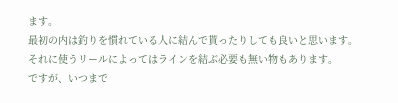ます。
最初の内は釣りを慣れている人に結んで貰ったりしても良いと思います。
それに使うリールによってはラインを結ぶ必要も無い物もあります。
ですが、いつまで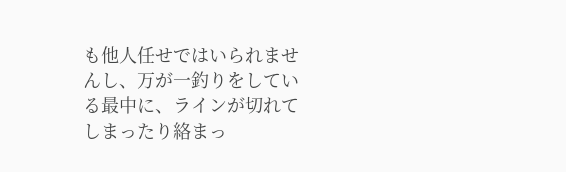も他人任せではいられませんし、万が一釣りをしている最中に、ラインが切れてしまったり絡まっ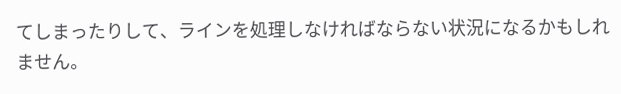てしまったりして、ラインを処理しなければならない状況になるかもしれません。